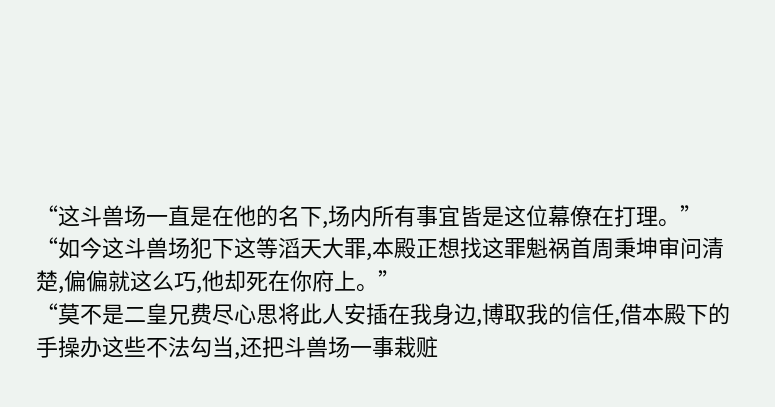“这斗兽场一直是在他的名下,场内所有事宜皆是这位幕僚在打理。”
“如今这斗兽场犯下这等滔天大罪,本殿正想找这罪魁祸首周秉坤审问清楚,偏偏就这么巧,他却死在你府上。”
“莫不是二皇兄费尽心思将此人安插在我身边,博取我的信任,借本殿下的手操办这些不法勾当,还把斗兽场一事栽赃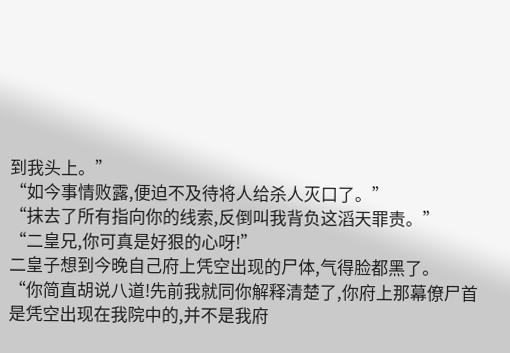到我头上。”
“如今事情败露,便迫不及待将人给杀人灭口了。”
“抹去了所有指向你的线索,反倒叫我背负这滔天罪责。”
“二皇兄,你可真是好狠的心呀!”
二皇子想到今晚自己府上凭空出现的尸体,气得脸都黑了。
“你简直胡说八道!先前我就同你解释清楚了,你府上那幕僚尸首是凭空出现在我院中的,并不是我府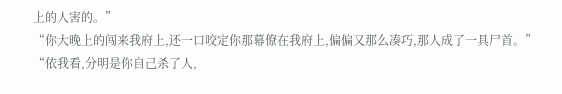上的人害的。”
“你大晚上的闯来我府上,还一口咬定你那幕僚在我府上,偏偏又那么凑巧,那人成了一具尸首。”
“依我看,分明是你自己杀了人,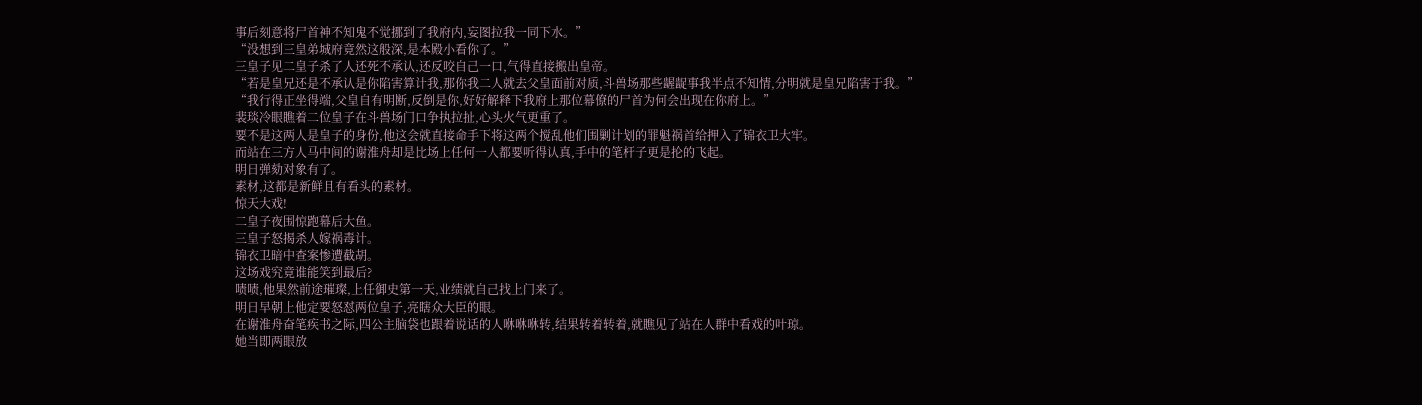事后刻意将尸首神不知鬼不觉挪到了我府内,妄图拉我一同下水。”
“没想到三皇弟城府竟然这般深,是本殿小看你了。”
三皇子见二皇子杀了人还死不承认,还反咬自己一口,气得直接搬出皇帝。
“若是皇兄还是不承认是你陷害算计我,那你我二人就去父皇面前对质,斗兽场那些龌龊事我半点不知情,分明就是皇兄陷害于我。”
“我行得正坐得端,父皇自有明断,反倒是你,好好解释下我府上那位幕僚的尸首为何会出现在你府上。”
裴琰冷眼瞧着二位皇子在斗兽场门口争执拉扯,心头火气更重了。
要不是这两人是皇子的身份,他这会就直接命手下将这两个搅乱他们围剿计划的罪魁祸首给押入了锦衣卫大牢。
而站在三方人马中间的谢淮舟却是比场上任何一人都要听得认真,手中的笔杆子更是抡的飞起。
明日弹劾对象有了。
素材,这都是新鲜且有看头的素材。
惊天大戏!
二皇子夜围惊跑幕后大鱼。
三皇子怒揭杀人嫁祸毒计。
锦衣卫暗中查案惨遭截胡。
这场戏究竟谁能笑到最后?
啧啧,他果然前途璀璨,上任御史第一天,业绩就自己找上门来了。
明日早朝上他定要怒怼两位皇子,亮瞎众大臣的眼。
在谢淮舟奋笔疾书之际,四公主脑袋也跟着说话的人咻咻咻转,结果转着转着,就瞧见了站在人群中看戏的叶琼。
她当即两眼放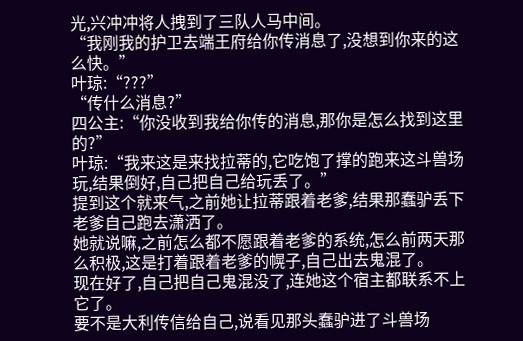光,兴冲冲将人拽到了三队人马中间。
“我刚我的护卫去端王府给你传消息了,没想到你来的这么快。”
叶琼:“???”
“传什么消息?”
四公主:“你没收到我给你传的消息,那你是怎么找到这里的?”
叶琼:“我来这是来找拉蒂的,它吃饱了撑的跑来这斗兽场玩,结果倒好,自己把自己给玩丢了。”
提到这个就来气,之前她让拉蒂跟着老爹,结果那蠢驴丢下老爹自己跑去潇洒了。
她就说嘛,之前怎么都不愿跟着老爹的系统,怎么前两天那么积极,这是打着跟着老爹的幌子,自己出去鬼混了。
现在好了,自己把自己鬼混没了,连她这个宿主都联系不上它了。
要不是大利传信给自己,说看见那头蠢驴进了斗兽场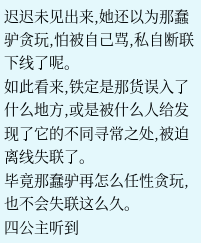迟迟未见出来,她还以为那蠢驴贪玩,怕被自己骂,私自断联下线了呢。
如此看来,铁定是那货误入了什么地方,或是被什么人给发现了它的不同寻常之处,被迫离线失联了。
毕竟那蠢驴再怎么任性贪玩,也不会失联这么久。
四公主听到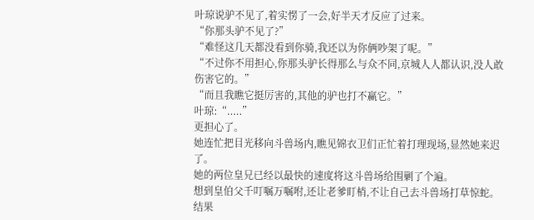叶琼说驴不见了,着实愣了一会,好半天才反应了过来。
“你那头驴不见了?”
“难怪这几天都没看到你骑,我还以为你俩吵架了呢。”
“不过你不用担心,你那头驴长得那么与众不同,京城人人都认识,没人敢伤害它的。”
“而且我瞧它挺厉害的,其他的驴也打不赢它。”
叶琼:“.....”
更担心了。
她连忙把目光移向斗兽场内,瞧见锦衣卫们正忙着打理现场,显然她来迟了。
她的两位皇兄已经以最快的速度将这斗兽场给围剿了个遍。
想到皇伯父千叮嘱万嘱咐,还让老爹盯梢,不让自己去斗兽场打草惊蛇。
结果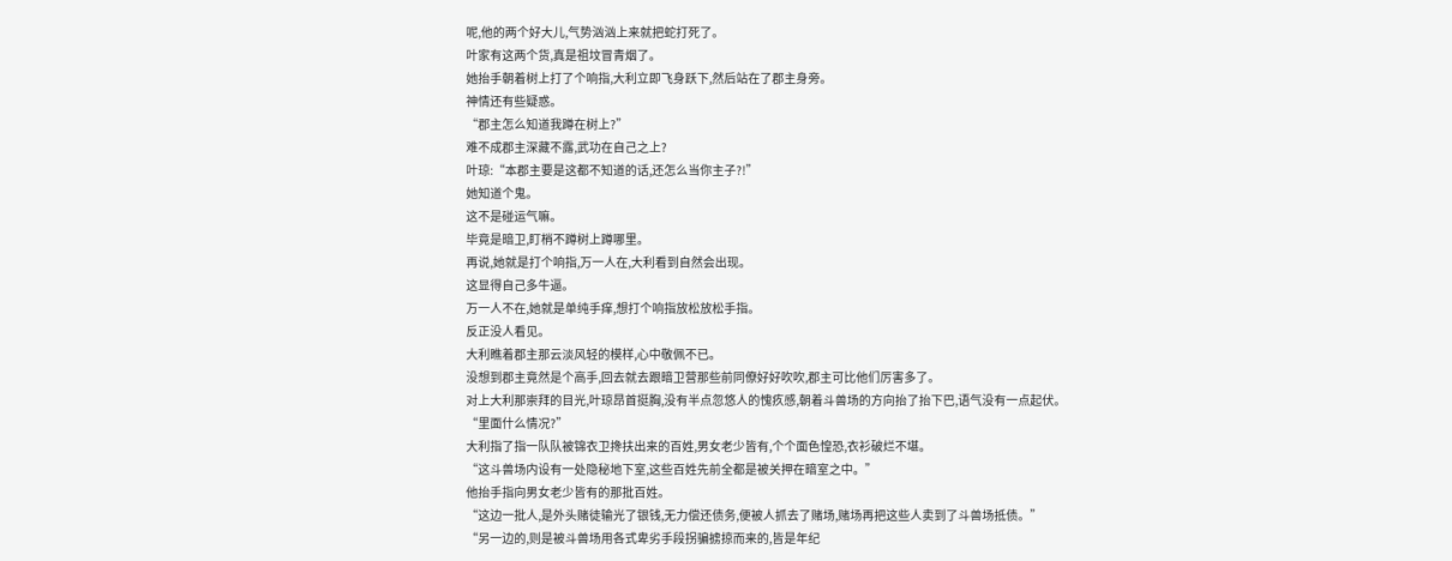呢,他的两个好大儿,气势汹汹上来就把蛇打死了。
叶家有这两个货,真是祖坟冒青烟了。
她抬手朝着树上打了个响指,大利立即飞身跃下,然后站在了郡主身旁。
神情还有些疑惑。
“郡主怎么知道我蹲在树上?”
难不成郡主深藏不露,武功在自己之上?
叶琼:“本郡主要是这都不知道的话,还怎么当你主子?!”
她知道个鬼。
这不是碰运气嘛。
毕竟是暗卫,盯梢不蹲树上蹲哪里。
再说,她就是打个响指,万一人在,大利看到自然会出现。
这显得自己多牛逼。
万一人不在,她就是单纯手痒,想打个响指放松放松手指。
反正没人看见。
大利瞧着郡主那云淡风轻的模样,心中敬佩不已。
没想到郡主竟然是个高手,回去就去跟暗卫营那些前同僚好好吹吹,郡主可比他们厉害多了。
对上大利那崇拜的目光,叶琼昂首挺胸,没有半点忽悠人的愧疚感,朝着斗兽场的方向抬了抬下巴,语气没有一点起伏。
“里面什么情况?”
大利指了指一队队被锦衣卫搀扶出来的百姓,男女老少皆有,个个面色惶恐,衣衫破烂不堪。
“这斗兽场内设有一处隐秘地下室,这些百姓先前全都是被关押在暗室之中。”
他抬手指向男女老少皆有的那批百姓。
“这边一批人,是外头赌徒输光了银钱,无力偿还债务,便被人抓去了赌场,赌场再把这些人卖到了斗兽场抵债。”
“另一边的,则是被斗兽场用各式卑劣手段拐骗掳掠而来的,皆是年纪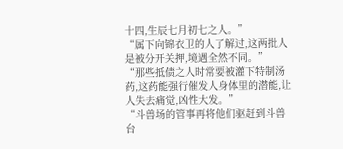十四,生辰七月初七之人。”
“属下向锦衣卫的人了解过,这两批人是被分开关押,境遇全然不同。”
“那些抵债之人时常要被灌下特制汤药,这药能强行催发人身体里的潜能,让人失去痛觉,凶性大发。”
“斗兽场的管事再将他们驱赶到斗兽台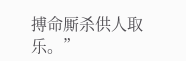搏命厮杀供人取乐。”